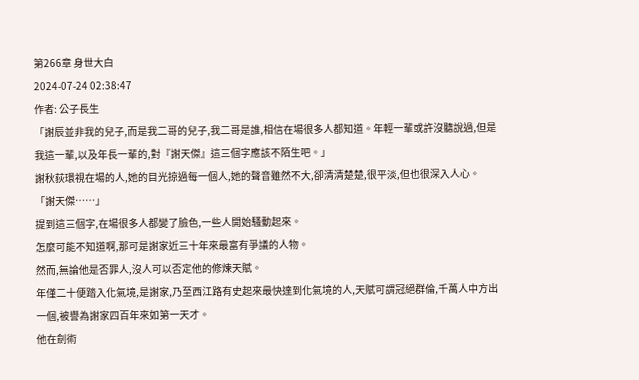第266章 身世大白
2024-07-24 02:38:47
作者: 公子長生
「謝辰並非我的兒子,而是我二哥的兒子,我二哥是誰,相信在場很多人都知道。年輕一輩或許沒聽說過,但是我這一輩,以及年長一輩的,對『謝天傑』這三個字應該不陌生吧。」
謝秋荻環視在場的人,她的目光掠過每一個人,她的聲音雖然不大,卻清清楚楚,很平淡,但也很深入人心。
「謝天傑……」
提到這三個字,在場很多人都變了臉色,一些人開始騷動起來。
怎麼可能不知道啊,那可是謝家近三十年來最富有爭議的人物。
然而,無論他是否罪人,沒人可以否定他的修煉天賦。
年僅二十便踏入化氣境,是謝家,乃至西江路有史起來最快達到化氣境的人,天賦可謂冠絕群倫,千萬人中方出一個,被譽為謝家四百年來如第一天才。
他在劍術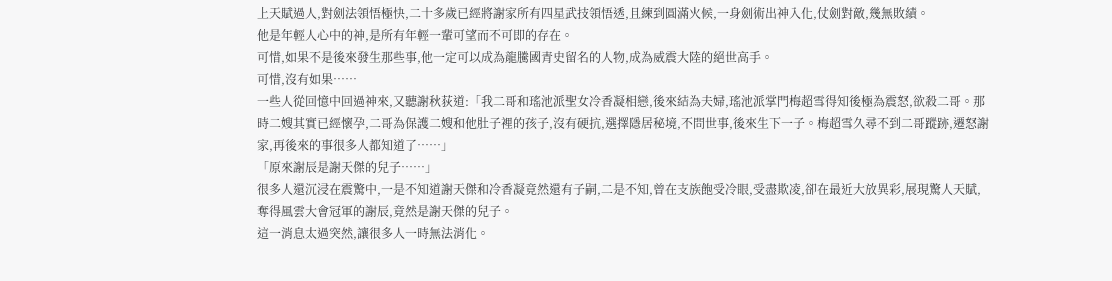上天賦過人,對劍法領悟極快,二十多歲已經將謝家所有四星武技領悟透,且練到圓滿火候,一身劍術出神入化,仗劍對敵,幾無敗績。
他是年輕人心中的神,是所有年輕一輩可望而不可即的存在。
可惜,如果不是後來發生那些事,他一定可以成為龍騰國青史留名的人物,成為威震大陸的絕世高手。
可惜,沒有如果……
一些人從回憶中回過神來,又聽謝秋荻道:「我二哥和瑤池派聖女冷香凝相戀,後來結為夫婦,瑤池派掌門梅超雪得知後極為震怒,欲殺二哥。那時二嫂其實已經懷孕,二哥為保護二嫂和他肚子裡的孩子,沒有硬抗,選擇隱居秘境,不問世事,後來生下一子。梅超雪久尋不到二哥蹤跡,遷怒謝家,再後來的事很多人都知道了……」
「原來謝辰是謝天傑的兒子……」
很多人還沉浸在震驚中,一是不知道謝天傑和冷香凝竟然還有子嗣,二是不知,曾在支族飽受冷眼,受盡欺凌,卻在最近大放異彩,展現驚人天賦,奪得風雲大會冠軍的謝辰,竟然是謝天傑的兒子。
這一消息太過突然,讓很多人一時無法消化。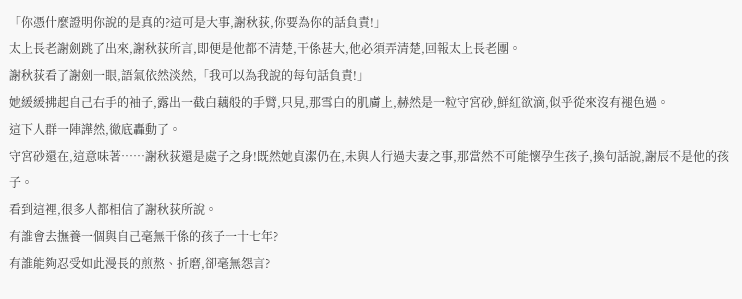「你憑什麼證明你說的是真的?這可是大事,謝秋荻,你要為你的話負責!」
太上長老謝劍跳了出來,謝秋荻所言,即便是他都不清楚,干係甚大,他必須弄清楚,回報太上長老團。
謝秋荻看了謝劍一眼,語氣依然淡然,「我可以為我說的每句話負責!」
她緩緩拂起自己右手的袖子,露出一截白藕般的手臂,只見,那雪白的肌膚上,赫然是一粒守宮砂,鮮紅欲滴,似乎從來沒有褪色過。
這下人群一陣譁然,徹底轟動了。
守宮砂還在,這意味著……謝秋荻還是處子之身!既然她貞潔仍在,未與人行過夫妻之事,那當然不可能懷孕生孩子,換句話說,謝辰不是他的孩子。
看到這裡,很多人都相信了謝秋荻所說。
有誰會去撫養一個與自己毫無干係的孩子一十七年?
有誰能夠忍受如此漫長的煎熬、折磨,卻毫無怨言?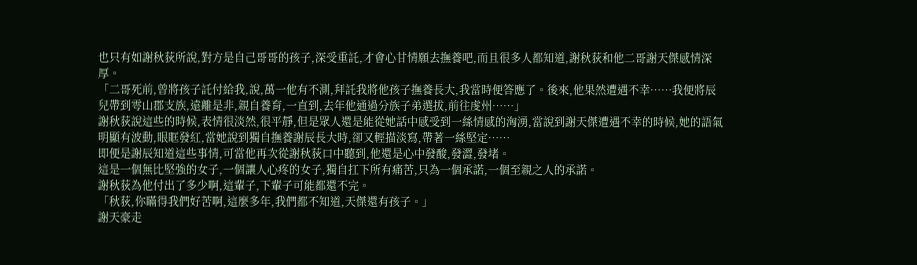也只有如謝秋荻所說,對方是自己哥哥的孩子,深受重託,才會心甘情願去撫養吧,而且很多人都知道,謝秋荻和他二哥謝天傑感情深厚。
「二哥死前,曾將孩子託付給我,說,萬一他有不測,拜託我將他孩子撫養長大,我當時便答應了。後來,他果然遭遇不幸……我便將辰兒帶到雩山郡支族,遠離是非,親自養育,一直到,去年他通過分族子弟選拔,前往虔州……」
謝秋荻說這些的時候,表情很淡然,很平靜,但是眾人還是能從她話中感受到一絲情感的洶湧,當說到謝天傑遭遇不幸的時候,她的語氣明顯有波動,眼眶發紅,當她說到獨自撫養謝辰長大時,卻又輕描淡寫,帶著一絲堅定……
即便是謝辰知道這些事情,可當他再次從謝秋荻口中聽到,他還是心中發酸,發澀,發堵。
這是一個無比堅強的女子,一個讓人心疼的女子,獨自扛下所有痛苦,只為一個承諾,一個至親之人的承諾。
謝秋荻為他付出了多少啊,這輩子,下輩子可能都還不完。
「秋荻,你瞞得我們好苦啊,這麼多年,我們都不知道,天傑還有孩子。」
謝天豪走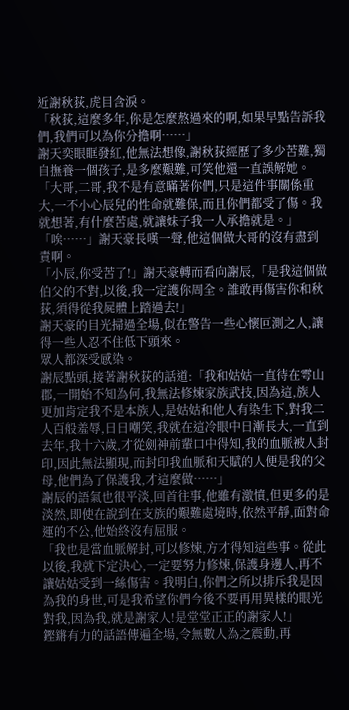近謝秋荻,虎目含淚。
「秋荻,這麼多年,你是怎麼熬過來的啊,如果早點告訴我們,我們可以為你分擔啊……」
謝天奕眼眶發紅,他無法想像,謝秋荻經歷了多少苦難,獨自撫養一個孩子,是多麼艱難,可笑他還一直誤解她。
「大哥,二哥,我不是有意瞞著你們,只是這件事關係重大,一不小心辰兒的性命就難保,而且你們都受了傷。我就想著,有什麼苦處,就讓妹子我一人承擔就是。」
「唉……」謝天豪長嘆一聲,他這個做大哥的沒有盡到責啊。
「小辰,你受苦了!」謝天豪轉而看向謝辰,「是我這個做伯父的不對,以後,我一定護你周全。誰敢再傷害你和秋荻,須得從我屍體上踏過去!」
謝天豪的目光掃過全場,似在警告一些心懷叵測之人,讓得一些人忍不住低下頭來。
眾人都深受感染。
謝辰點頭,接著謝秋荻的話道:「我和姑姑一直待在雩山郡,一開始不知為何,我無法修煉家族武技,因為這,族人更加肯定我不是本族人,是姑姑和他人有染生下,對我二人百般羞辱,日日嘲笑,我就在這冷眼中日漸長大,一直到去年,我十六歲,才從劍神前輩口中得知,我的血脈被人封印,因此無法顯現,而封印我血脈和天賦的人便是我的父母,他們為了保護我,才這麼做……」
謝辰的語氣也很平淡,回首往事,他雖有激憤,但更多的是淡然,即使在說到在支族的艱難處境時,依然平靜,面對命運的不公,他始終沒有屈服。
「我也是當血脈解封,可以修煉,方才得知這些事。從此以後,我就下定決心,一定要努力修煉,保護身邊人,再不讓姑姑受到一絲傷害。我明白,你們之所以排斥我是因為我的身世,可是我希望你們今後不要再用異樣的眼光對我,因為我,就是謝家人!是堂堂正正的謝家人!」
鏗鏘有力的話語傳遍全場,令無數人為之震動,再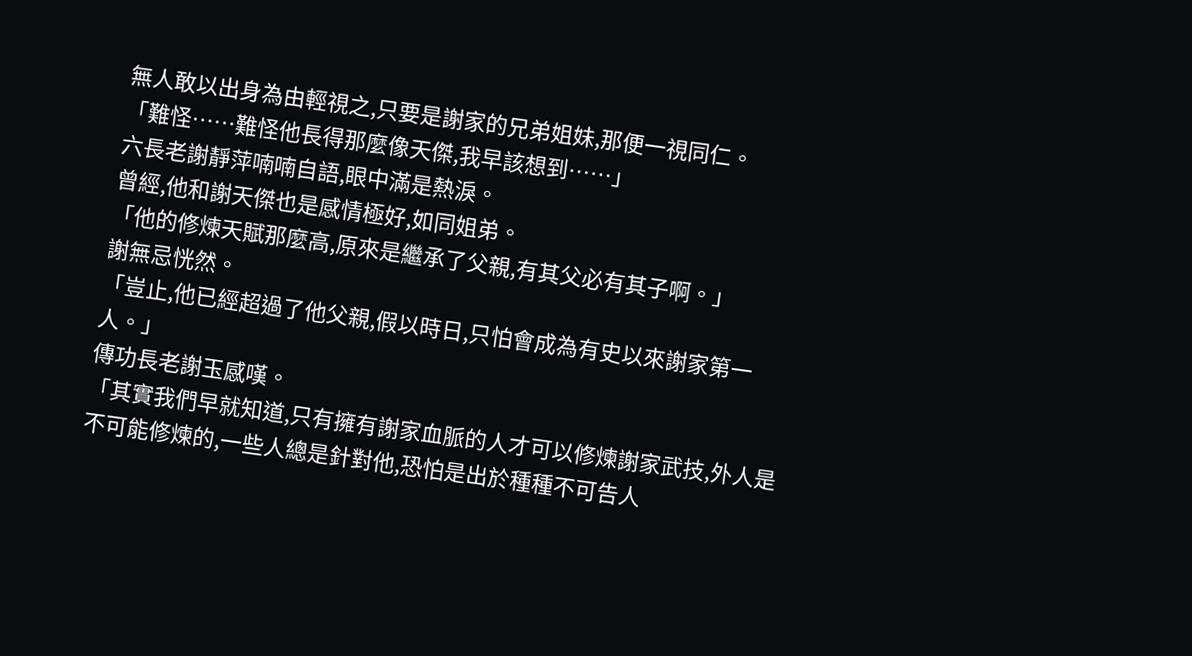無人敢以出身為由輕視之,只要是謝家的兄弟姐妹,那便一視同仁。
「難怪……難怪他長得那麼像天傑,我早該想到……」
六長老謝靜萍喃喃自語,眼中滿是熱淚。
曾經,他和謝天傑也是感情極好,如同姐弟。
「他的修煉天賦那麼高,原來是繼承了父親,有其父必有其子啊。」
謝無忌恍然。
「豈止,他已經超過了他父親,假以時日,只怕會成為有史以來謝家第一人。」
傳功長老謝玉感嘆。
「其實我們早就知道,只有擁有謝家血脈的人才可以修煉謝家武技,外人是不可能修煉的,一些人總是針對他,恐怕是出於種種不可告人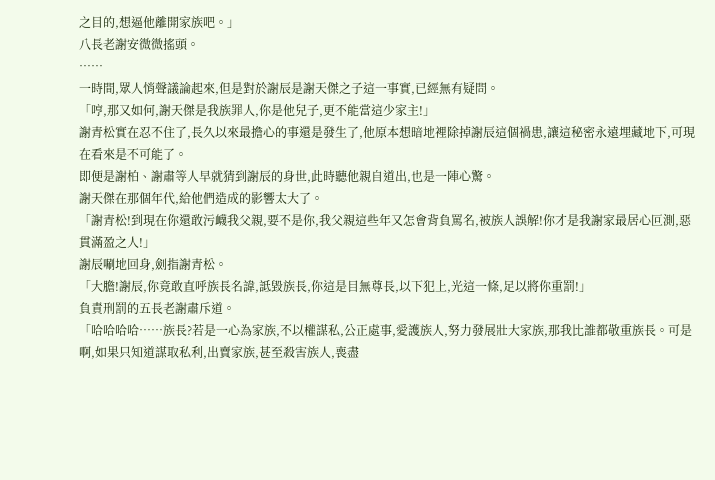之目的,想逼他離開家族吧。」
八長老謝安微微搖頭。
……
一時間,眾人悄聲議論起來,但是對於謝辰是謝天傑之子這一事實,已經無有疑問。
「哼,那又如何,謝天傑是我族罪人,你是他兒子,更不能當這少家主!」
謝青松實在忍不住了,長久以來最擔心的事還是發生了,他原本想暗地裡除掉謝辰這個禍患,讓這秘密永遠埋藏地下,可現在看來是不可能了。
即便是謝柏、謝肅等人早就猜到謝辰的身世,此時聽他親自道出,也是一陣心驚。
謝天傑在那個年代,給他們造成的影響太大了。
「謝青松!到現在你還敢污衊我父親,要不是你,我父親這些年又怎會背負罵名,被族人誤解!你才是我謝家最居心叵測,惡貫滿盈之人!」
謝辰唰地回身,劍指謝青松。
「大膽!謝辰,你竟敢直呼族長名諱,詆毀族長,你這是目無尊長,以下犯上,光這一條,足以將你重罰!」
負責刑罰的五長老謝肅斥道。
「哈哈哈哈……族長?若是一心為家族,不以權謀私,公正處事,愛護族人,努力發展壯大家族,那我比誰都敬重族長。可是啊,如果只知道謀取私利,出賣家族,甚至殺害族人,喪盡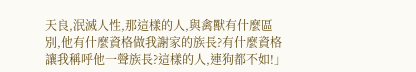天良,泯滅人性,那這樣的人,與禽獸有什麼區別,他有什麼資格做我謝家的族長?有什麼資格讓我稱呼他一聲族長?這樣的人,連狗都不如!」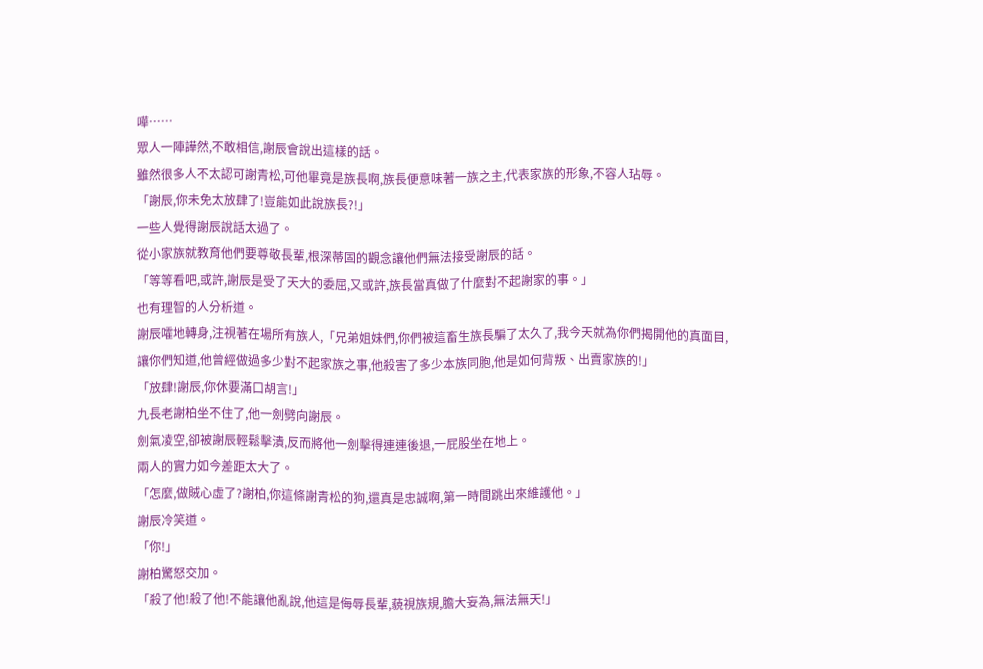嘩……
眾人一陣譁然,不敢相信,謝辰會說出這樣的話。
雖然很多人不太認可謝青松,可他畢竟是族長啊,族長便意味著一族之主,代表家族的形象,不容人玷辱。
「謝辰,你未免太放肆了!豈能如此說族長?!」
一些人覺得謝辰說話太過了。
從小家族就教育他們要尊敬長輩,根深蒂固的觀念讓他們無法接受謝辰的話。
「等等看吧,或許,謝辰是受了天大的委屈,又或許,族長當真做了什麼對不起謝家的事。」
也有理智的人分析道。
謝辰嚯地轉身,注視著在場所有族人,「兄弟姐妹們,你們被這畜生族長騙了太久了,我今天就為你們揭開他的真面目,讓你們知道,他曾經做過多少對不起家族之事,他殺害了多少本族同胞,他是如何背叛、出賣家族的!」
「放肆!謝辰,你休要滿口胡言!」
九長老謝柏坐不住了,他一劍劈向謝辰。
劍氣凌空,卻被謝辰輕鬆擊潰,反而將他一劍擊得連連後退,一屁股坐在地上。
兩人的實力如今差距太大了。
「怎麼,做賊心虛了?謝柏,你這條謝青松的狗,還真是忠誠啊,第一時間跳出來維護他。」
謝辰冷笑道。
「你!」
謝柏驚怒交加。
「殺了他!殺了他!不能讓他亂說,他這是侮辱長輩,藐視族規,膽大妄為,無法無天!」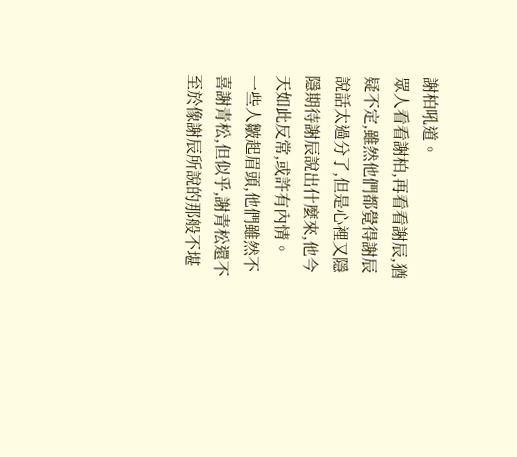謝柏吼道。
眾人看看謝柏,再看看謝辰,猶疑不定,雖然他們都覺得謝辰說話太過分了,但是心裡又隱隱期待謝辰說出什麼來,他今天如此反常,或許有內情。
一些人皺起眉頭,他們雖然不喜謝青松,但似乎,謝青松還不至於像謝辰所說的那般不堪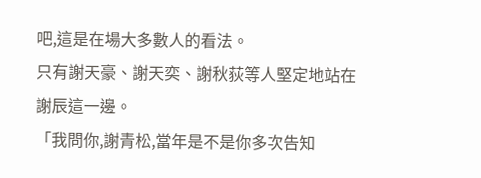吧,這是在場大多數人的看法。
只有謝天豪、謝天奕、謝秋荻等人堅定地站在謝辰這一邊。
「我問你,謝青松,當年是不是你多次告知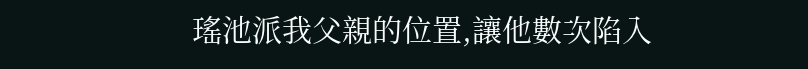瑤池派我父親的位置,讓他數次陷入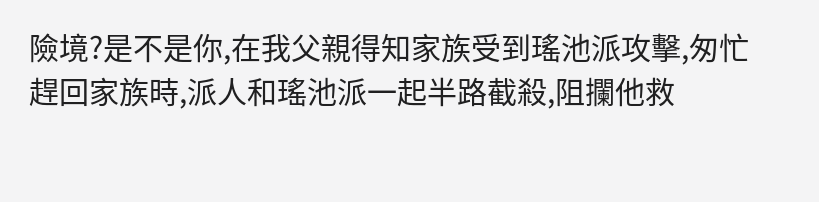險境?是不是你,在我父親得知家族受到瑤池派攻擊,匆忙趕回家族時,派人和瑤池派一起半路截殺,阻攔他救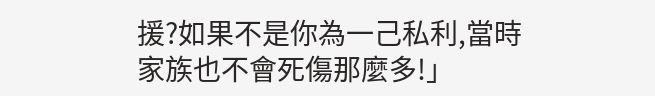援?如果不是你為一己私利,當時家族也不會死傷那麼多!」